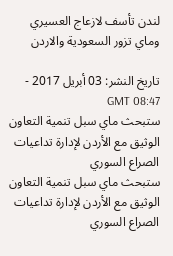لندن تأسف لازعاج العسيري وماي تزور السعودية والاردن

تاريخ النشر: 03 أبريل 2017 - 08:47 GMT
ستبحث ماي سبل تنمية التعاون الوثيق مع الأردن لإدارة تداعيات الصراع السوري
ستبحث ماي سبل تنمية التعاون الوثيق مع الأردن لإدارة تداعيات الصراع السوري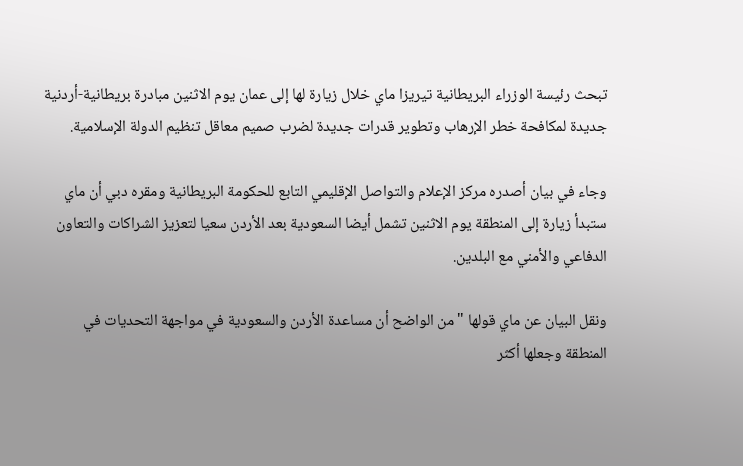تبحث رئيسة الوزراء البريطانية تيريزا ماي خلال زيارة لها إلى عمان يوم الاثنين مبادرة بريطانية-أردنية جديدة لمكافحة خطر الإرهاب وتطوير قدرات جديدة لضرب صميم معاقل تنظيم الدولة الإسلامية.

وجاء في بيان أصدره مركز الإعلام والتواصل الإقليمي التابع للحكومة البريطانية ومقره دبي أن ماي ستبدأ زيارة إلى المنطقة يوم الاثنين تشمل أيضا السعودية بعد الأردن سعيا لتعزيز الشراكات والتعاون الدفاعي والأمني مع البلدين.

ونقل البيان عن ماي قولها "من الواضح أن مساعدة الأردن والسعودية في مواجهة التحديات في المنطقة وجعلها أكثر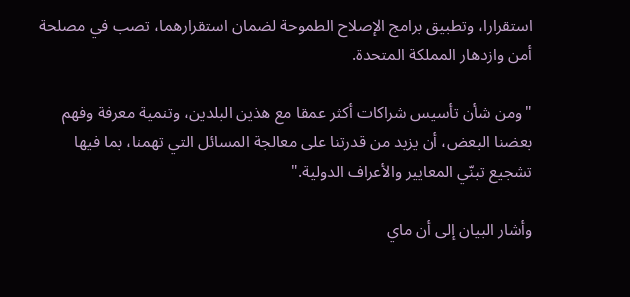استقرارا، وتطبيق برامج الإصلاح الطموحة لضمان استقرارهما، تصب في مصلحة أمن وازدهار المملكة المتحدة.

"ومن شأن تأسيس شراكات أكثر عمقا مع هذين البلدين، وتنمية معرفة وفهم بعضنا البعض، أن يزيد من قدرتنا على معالجة المسائل التي تهمنا، بما فيها تشجيع تبنّي المعايير والأعراف الدولية."

وأشار البيان إلى أن ماي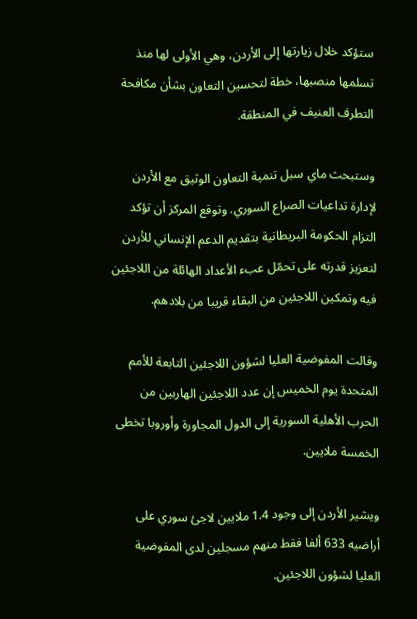ستؤكد خلال زيارتها إلى الأردن، وهي الأولى لها منذ تسلمها منصبها، خطة لتحسين التعاون بشأن مكافحة التطرف العنيف في المنطقة.

وستبحث ماي سبل تنمية التعاون الوثيق مع الأردن لإدارة تداعيات الصراع السوري. وتوقع المركز أن تؤكد التزام الحكومة البريطانية بتقديم الدعم الإنساني للأردن لتعزيز قدرته على تحمّل عبء الأعداد الهائلة من اللاجئين فيه وتمكين اللاجئين من البقاء قريبا من بلادهم.

وقالت المفوضية العليا لشؤون اللاجئين التابعة للأمم المتحدة يوم الخميس إن عدد اللاجئين الهاربين من الحرب الأهلية السورية إلى الدول المجاورة وأوروبا تخطى الخمسة ملايين.

ويشير الأردن إلى وجود 1.4 ملايين لاجئ سوري على أراضيه 633 ألفا فقط منهم مسجلين لدى المفوضية العليا لشؤون اللاجئين.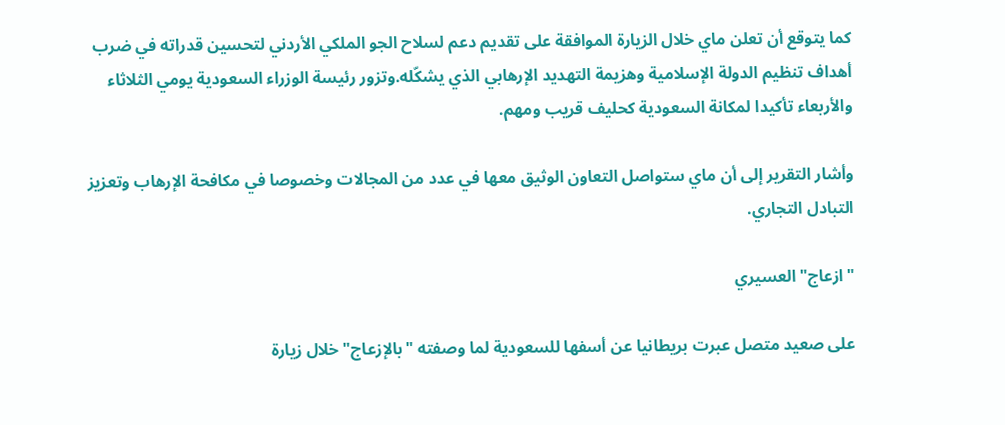كما يتوقع أن تعلن ماي خلال الزيارة الموافقة على تقديم دعم لسلاح الجو الملكي الأردني لتحسين قدراته في ضرب أهداف تنظيم الدولة الإسلامية وهزيمة التهديد الإرهابي الذي يشكّله.وتزور رئيسة الوزراء السعودية يومي الثلاثاء والأربعاء تأكيدا لمكانة السعودية كحليف قريب ومهم.

وأشار التقرير إلى أن ماي ستواصل التعاون الوثيق معها في عدد من المجالات وخصوصا في مكافحة الإرهاب وتعزيز التبادل التجاري.

"ازعاج" العسيري

على صعيد متصل عبرت بريطانيا عن أسفها للسعودية لما وصفته "بالإزعاج" خلال زيارة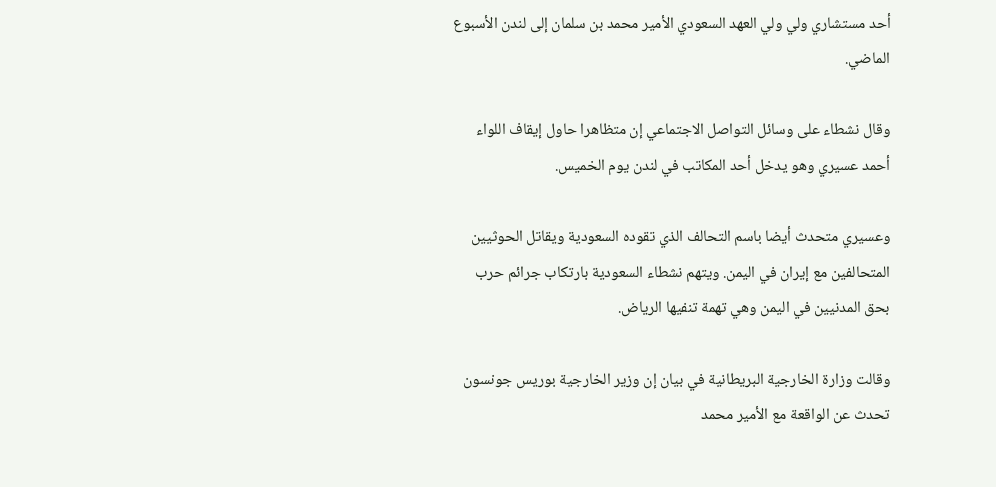أحد مستشاري ولي ولي العهد السعودي الأمير محمد بن سلمان إلى لندن الأسبوع الماضي.

وقال نشطاء على وسائل التواصل الاجتماعي إن متظاهرا حاول إيقاف اللواء أحمد عسيري وهو يدخل أحد المكاتب في لندن يوم الخميس.

وعسيري متحدث أيضا باسم التحالف الذي تقوده السعودية ويقاتل الحوثيين المتحالفين مع إيران في اليمن. ويتهم نشطاء السعودية بارتكاب جرائم حرب بحق المدنيين في اليمن وهي تهمة تنفيها الرياض.

وقالت وزارة الخارجية البريطانية في بيان إن وزير الخارجية بوريس جونسون تحدث عن الواقعة مع الأمير محمد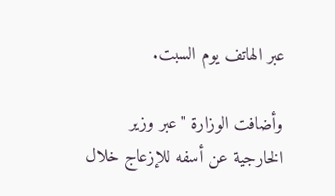عبر الهاتف يوم السبت.

وأضافت الوزارة "عبر وزير الخارجية عن أسفه للإزعاج خلال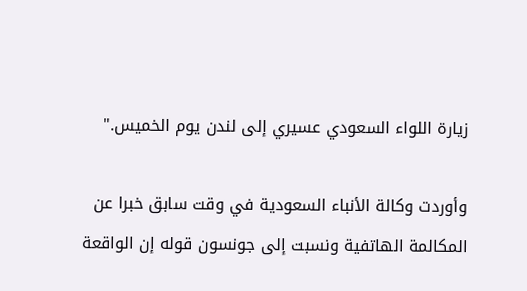زيارة اللواء السعودي عسيري إلى لندن يوم الخميس."

وأوردت وكالة الأنباء السعودية في وقت سابق خبرا عن المكالمة الهاتفية ونسبت إلى جونسون قوله إن الواقعة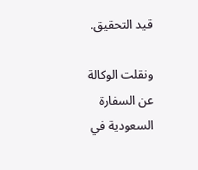قيد التحقيق.

ونقلت الوكالة عن السفارة السعودية في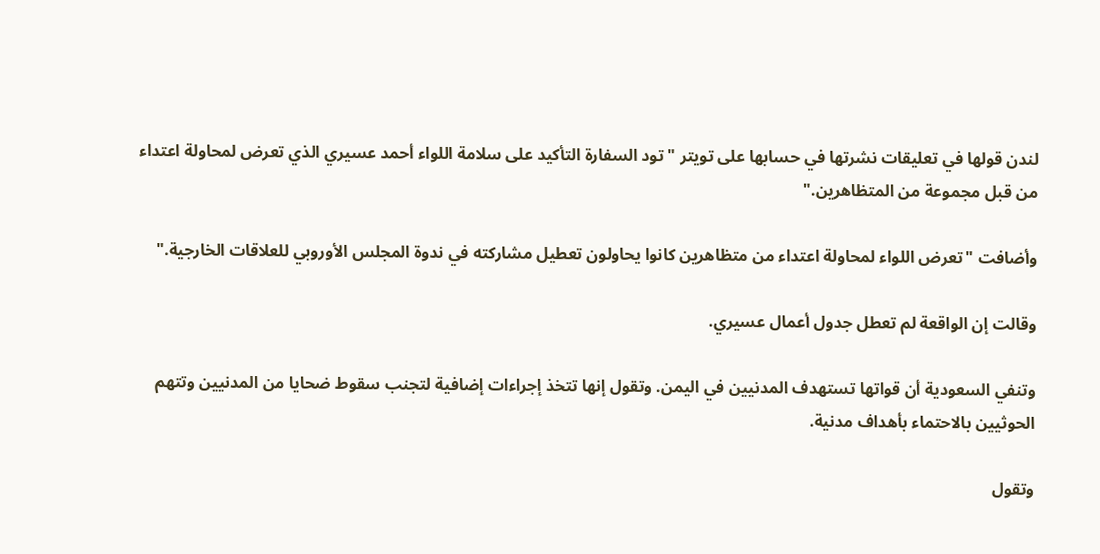لندن قولها في تعليقات نشرتها في حسابها على تويتر "تود السفارة التأكيد على سلامة اللواء أحمد عسيري الذي تعرض لمحاولة اعتداء من قبل مجموعة من المتظاهرين."

وأضافت "تعرض اللواء لمحاولة اعتداء من متظاهرين كانوا يحاولون تعطيل مشاركته في ندوة المجلس الأوروبي للعلاقات الخارجية."

وقالت إن الواقعة لم تعطل جدول أعمال عسيري.

وتنفي السعودية أن قواتها تستهدف المدنيين في اليمن. وتقول إنها تتخذ إجراءات إضافية لتجنب سقوط ضحايا من المدنيين وتتهم الحوثيين بالاحتماء بأهداف مدنية.

وتقول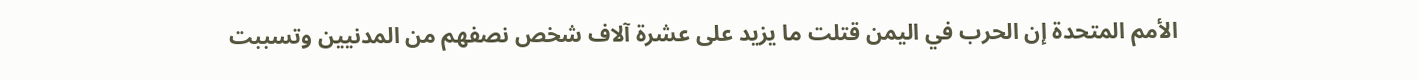الأمم المتحدة إن الحرب في اليمن قتلت ما يزيد على عشرة آلاف شخص نصفهم من المدنيين وتسببت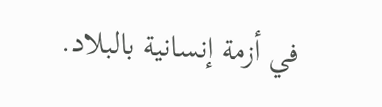في أزمة إنسانية بالبلاد.